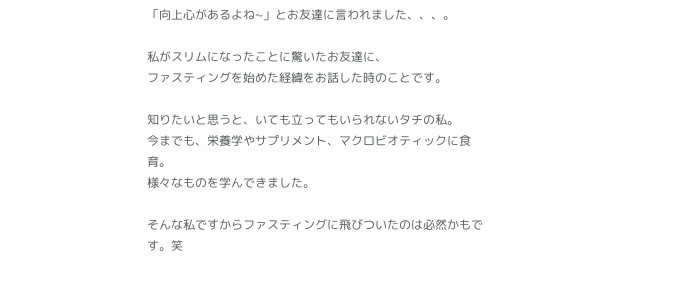「向上心があるよね~」とお友達に言われました、、、。

私がスリムになったことに驚いたお友達に、
ファスティングを始めた経緯をお話した時のことです。

知りたいと思うと、いても立ってもいられないタチの私。
今までも、栄養学やサプリメント、マクロビオティックに食育。
様々なものを学んできました。

そんな私ですからファスティングに飛びついたのは必然かもです。笑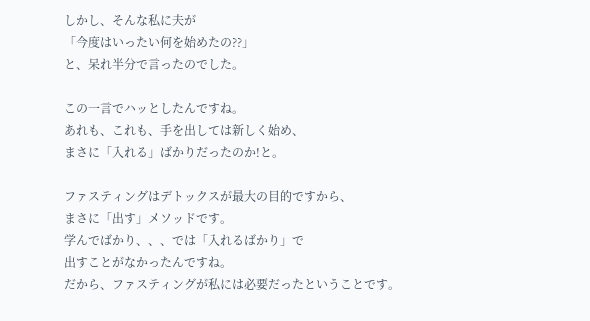しかし、そんな私に夫が
「今度はいったい何を始めたの??」
と、呆れ半分で言ったのでした。

この一言でハッとしたんですね。
あれも、これも、手を出しては新しく始め、
まさに「入れる」ばかりだったのか!と。

ファスティングはデトックスが最大の目的ですから、
まさに「出す」メソッドです。
学んでばかり、、、では「入れるばかり」で
出すことがなかったんですね。
だから、ファスティングが私には必要だったということです。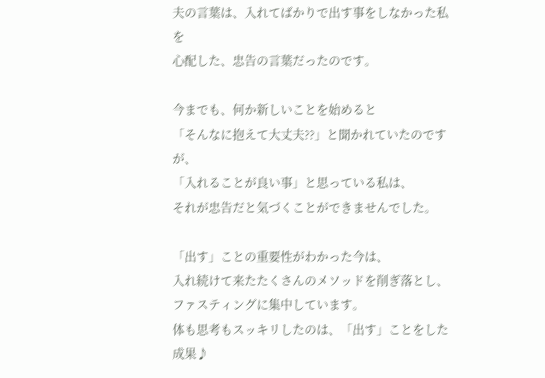夫の言葉は、入れてばかりで出す事をしなかった私を
心配した、忠告の言葉だったのです。

今までも、何か新しいことを始めると
「そんなに抱えて大丈夫??」と聞かれていたのですが、
「入れることが良い事」と思っている私は、
それが忠告だと気づくことができませんでした。

「出す」ことの重要性がわかった今は、
入れ続けて来たたくさんのメソッドを削ぎ落とし、
ファスティングに集中しています。
体も思考もスッキリしたのは、「出す」ことをした成果♪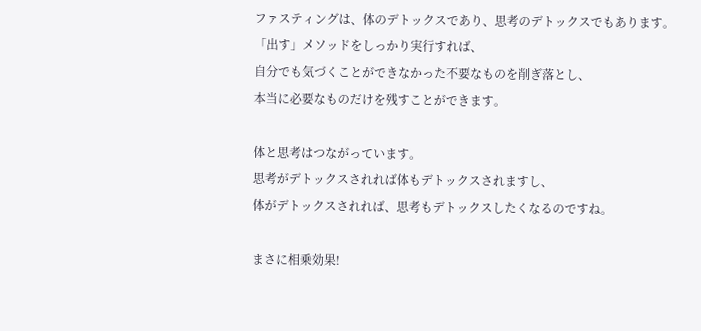ファスティングは、体のデトックスであり、思考のデトックスでもあります。
「出す」メソッドをしっかり実行すれば、
自分でも気づくことができなかった不要なものを削ぎ落とし、
本当に必要なものだけを残すことができます。

体と思考はつながっています。
思考がデトックスされれば体もデトックスされますし、
体がデトックスされれば、思考もデトックスしたくなるのですね。

まさに相乗効果!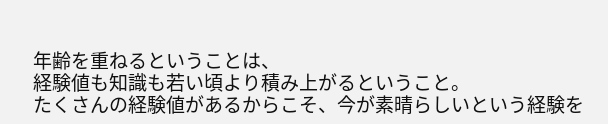年齢を重ねるということは、
経験値も知識も若い頃より積み上がるということ。
たくさんの経験値があるからこそ、今が素晴らしいという経験を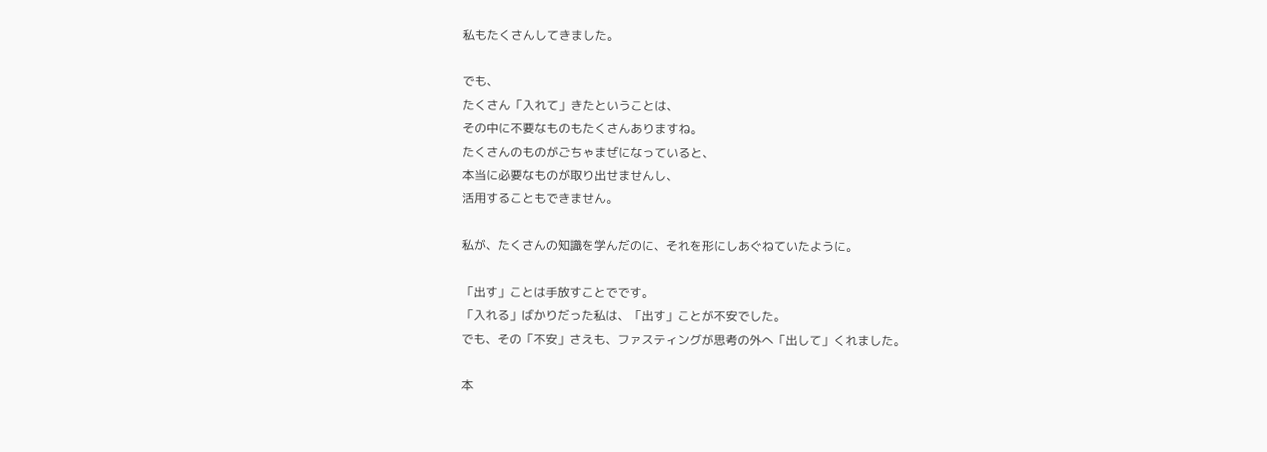私もたくさんしてきました。

でも、
たくさん「入れて」きたということは、
その中に不要なものもたくさんありますね。
たくさんのものがごちゃまぜになっていると、
本当に必要なものが取り出せませんし、
活用することもできません。

私が、たくさんの知識を学んだのに、それを形にしあぐねていたように。

「出す」ことは手放すことでです。
「入れる」ばかりだった私は、「出す」ことが不安でした。
でも、その「不安」さえも、ファスティングが思考の外へ「出して」くれました。

本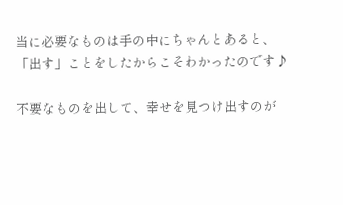当に必要なものは手の中にちゃんとあると、
「出す」ことをしたからこそわかったのです♪

不要なものを出して、幸せを見つけ出すのが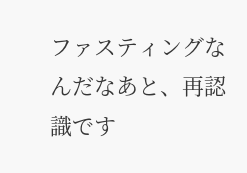ファスティングなんだなあと、再認識です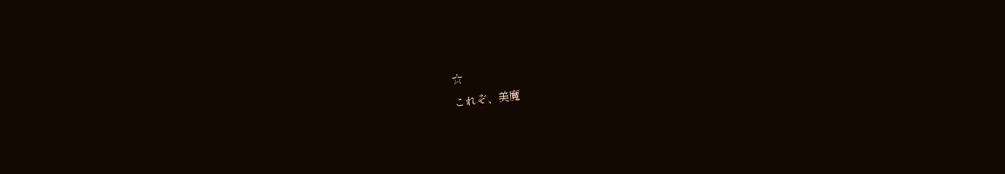☆
これぞ、美魔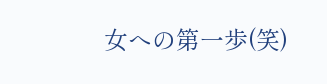女への第一歩(笑)